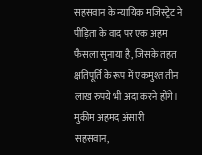सहसवान के न्यायिक मजिस्ट्रेट ने पीड़िता के वाद पर एक अहम फैसला सुनाया है, जिसके तहत क्षतिपूर्ति के रूप में एकमुश्त तीन लाख रुपये भी अदा करने होंगे।
मुकीम अहमद अंसारी
सहसवान,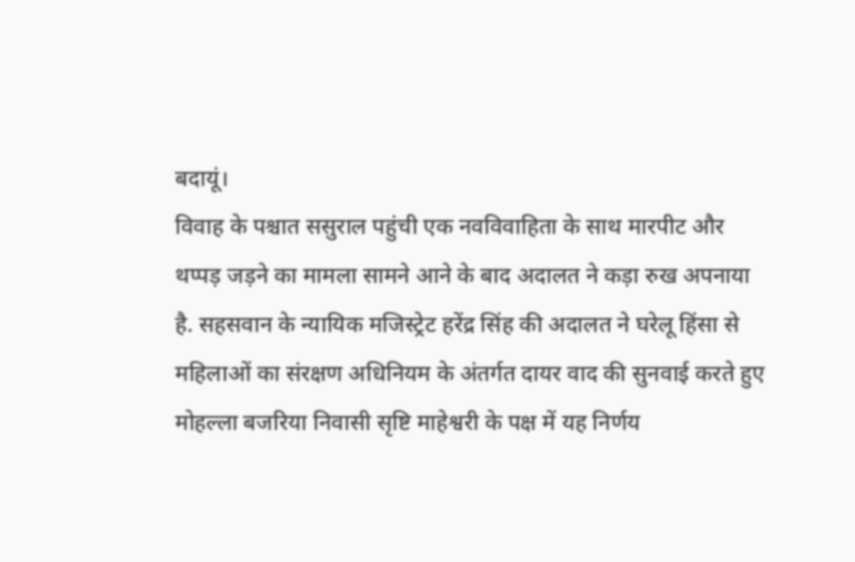बदायूं।
विवाह के पश्चात ससुराल पहुंची एक नवविवाहिता के साथ मारपीट और थप्पड़ जड़ने का मामला सामने आने के बाद अदालत ने कड़ा रुख अपनाया है. सहसवान के न्यायिक मजिस्ट्रेट हरेंद्र सिंह की अदालत ने घरेलू हिंसा से महिलाओं का संरक्षण अधिनियम के अंतर्गत दायर वाद की सुनवाई करते हुए मोहल्ला बजरिया निवासी सृष्टि माहेश्वरी के पक्ष में यह निर्णय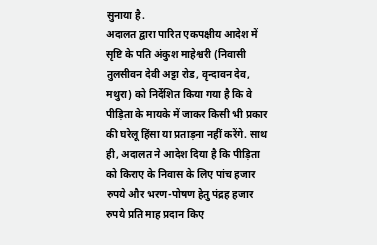सुनाया है.
अदालत द्वारा पारित एकपक्षीय आदेश में सृष्टि के पति अंकुश माहेश्वरी (निवासी तुलसीवन देवी अट्टा रोड, वृन्दावन देव, मथुरा) को निर्देशित किया गया है कि वे पीड़िता के मायके में जाकर किसी भी प्रकार की घरेलू हिंसा या प्रताड़ना नहीं करेंगे. साथ ही, अदालत ने आदेश दिया है कि पीड़िता को किराए के निवास के लिए पांच हजार रुपये और भरण-पोषण हेतु पंद्रह हजार रुपये प्रति माह प्रदान किए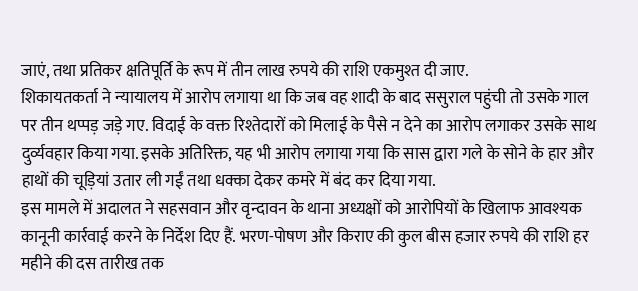जाएं, तथा प्रतिकर क्षतिपूर्ति के रूप में तीन लाख रुपये की राशि एकमुश्त दी जाए.
शिकायतकर्ता ने न्यायालय में आरोप लगाया था कि जब वह शादी के बाद ससुराल पहुंची तो उसके गाल पर तीन थप्पड़ जड़े गए. विदाई के वक्त रिश्तेदारों को मिलाई के पैसे न देने का आरोप लगाकर उसके साथ दुर्व्यवहार किया गया. इसके अतिरिक्त, यह भी आरोप लगाया गया कि सास द्वारा गले के सोने के हार और हाथों की चूड़ियां उतार ली गईं तथा धक्का देकर कमरे में बंद कर दिया गया.
इस मामले में अदालत ने सहसवान और वृन्दावन के थाना अध्यक्षों को आरोपियों के खिलाफ आवश्यक कानूनी कार्रवाई करने के निर्देश दिए हैं. भरण-पोषण और किराए की कुल बीस हजार रुपये की राशि हर महीने की दस तारीख तक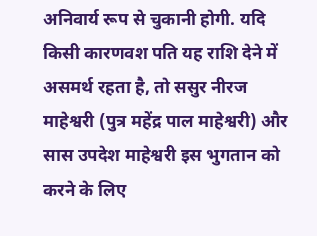अनिवार्य रूप से चुकानी होगी. यदि किसी कारणवश पति यह राशि देने में असमर्थ रहता है, तो ससुर नीरज माहेश्वरी (पुत्र महेंद्र पाल माहेश्वरी) और सास उपदेश माहेश्वरी इस भुगतान को करने के लिए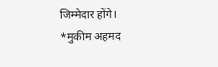जिम्मेदार होंगे।
*मुकीम अहमद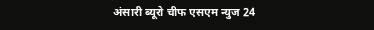अंसारी ब्यूरो चीफ एसएम न्युज 24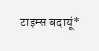टाइम्स बदायूं*